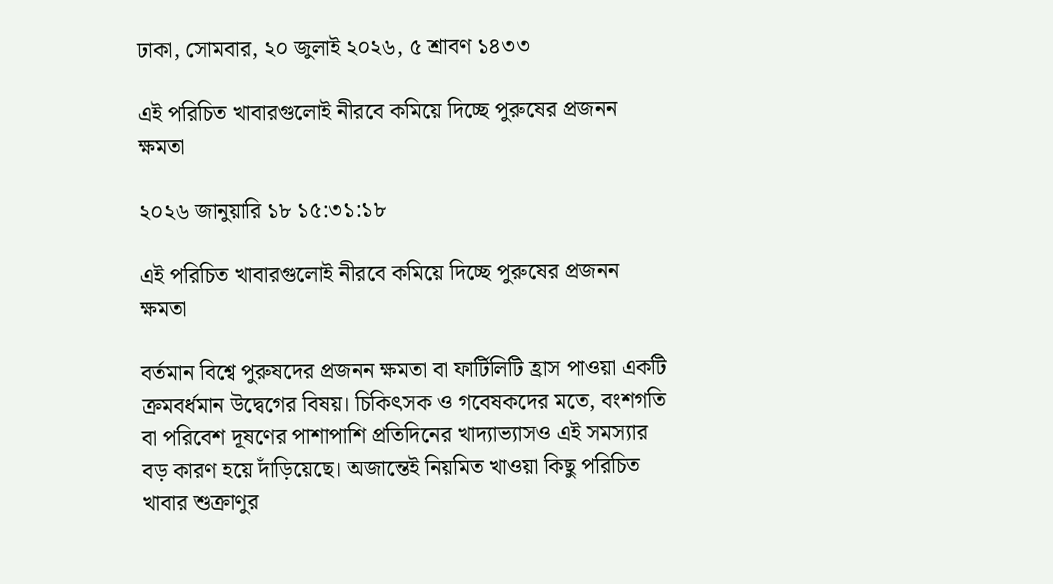ঢাকা, সোমবার, ২০ জুলাই ২০২৬, ৫ শ্রাবণ ১৪৩৩

এই পরিচিত খাবারগুলোই নীরবে কমিয়ে দিচ্ছে পুরুষের প্রজনন ক্ষমতা

২০২৬ জানুয়ারি ১৮ ১৫:৩১:১৮

এই পরিচিত খাবারগুলোই নীরবে কমিয়ে দিচ্ছে পুরুষের প্রজনন ক্ষমতা

বর্তমান বিশ্বে পুরুষদের প্রজনন ক্ষমতা বা ফার্টিলিটি হ্রাস পাওয়া একটি ক্রমবর্ধমান উদ্বেগের বিষয়। চিকিৎসক ও গবেষকদের মতে, বংশগতি বা পরিবেশ দূষণের পাশাপাশি প্রতিদিনের খাদ্যাভ্যাসও এই সমস্যার বড় কারণ হয়ে দাঁড়িয়েছে। অজান্তেই নিয়মিত খাওয়া কিছু পরিচিত খাবার শুক্রাণুর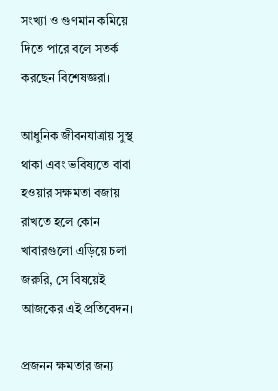সংখ্যা ও গুণমান কমিয়ে দিতে পারে বলে সতর্ক করছেন বিশেষজ্ঞরা।

আধুনিক জীবনযাত্রায় সুস্থ থাকা এবং ভবিষ্যতে বাবা হওয়ার সক্ষমতা বজায় রাখতে হলে কোন খাবারগুলো এড়িয়ে চলা জরুরি, সে বিষয়েই আজকের এই প্রতিবেদন।

প্রজনন ক্ষমতার জন্য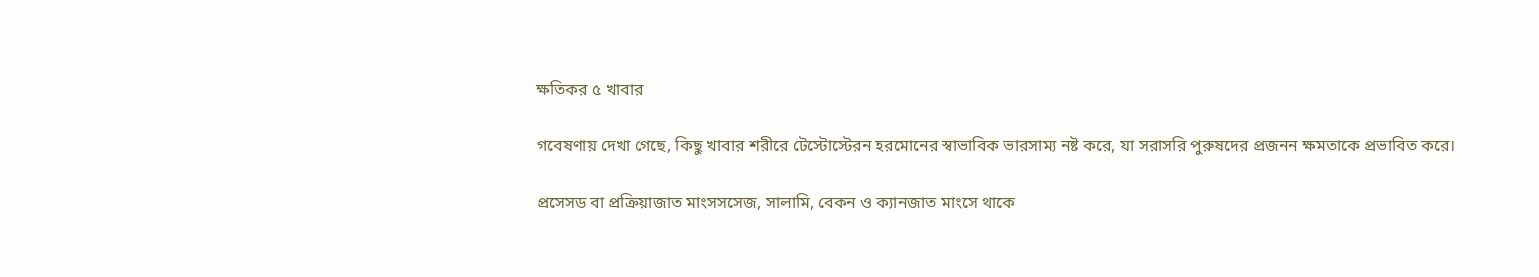ক্ষতিকর ৫ খাবার

গবেষণায় দেখা গেছে, কিছু খাবার শরীরে টেস্টোস্টেরন হরমোনের স্বাভাবিক ভারসাম্য নষ্ট করে, যা সরাসরি পুরুষদের প্রজনন ক্ষমতাকে প্রভাবিত করে।

প্রসেসড বা প্রক্রিয়াজাত মাংসসসেজ, সালামি, বেকন ও ক্যানজাত মাংসে থাকে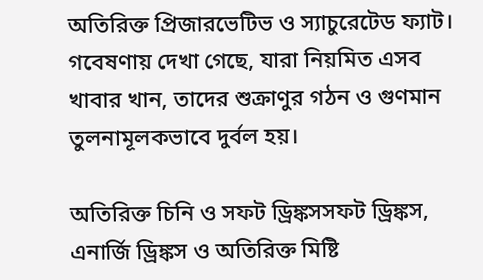অতিরিক্ত প্রিজারভেটিভ ও স্যাচুরেটেড ফ্যাট। গবেষণায় দেখা গেছে, যারা নিয়মিত এসব খাবার খান, তাদের শুক্রাণুর গঠন ও গুণমান তুলনামূলকভাবে দুর্বল হয়।

অতিরিক্ত চিনি ও সফট ড্রিঙ্কসসফট ড্রিঙ্কস, এনার্জি ড্রিঙ্কস ও অতিরিক্ত মিষ্টি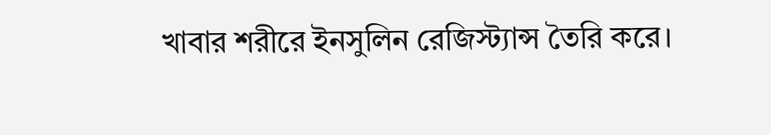খাবার শরীরে ইনসুলিন রেজিস্ট্যান্স তৈরি করে।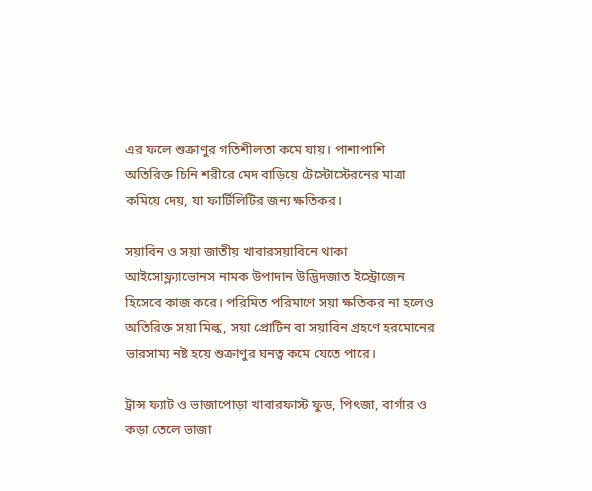এর ফলে শুক্রাণুর গতিশীলতা কমে যায়। পাশাপাশি অতিরিক্ত চিনি শরীরে মেদ বাড়িয়ে টেস্টোস্টেরনের মাত্রা কমিয়ে দেয়, যা ফার্টিলিটির জন্য ক্ষতিকর।

সয়াবিন ও সয়া জাতীয় খাবারসয়াবিনে থাকা আইসোফ্ল্যাভোনস নামক উপাদান উদ্ভিদজাত ইস্ট্রোজেন হিসেবে কাজ করে। পরিমিত পরিমাণে সয়া ক্ষতিকর না হলেও অতিরিক্ত সয়া মিল্ক, সয়া প্রোটিন বা সয়াবিন গ্রহণে হরমোনের ভারসাম্য নষ্ট হয়ে শুক্রাণুর ঘনত্ব কমে যেতে পারে।

ট্রান্স ফ্যাট ও ভাজাপোড়া খাবারফাস্ট ফুড, পিৎজা, বার্গার ও কড়া তেলে ভাজা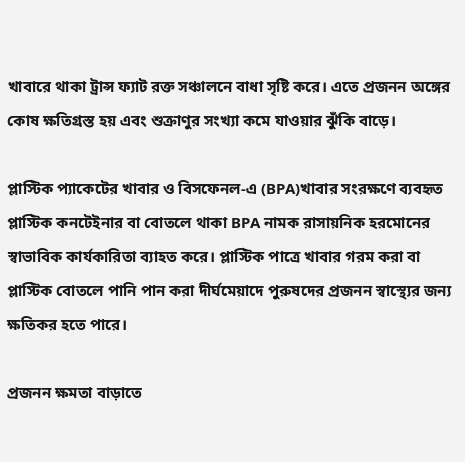খাবারে থাকা ট্রান্স ফ্যাট রক্ত সঞ্চালনে বাধা সৃষ্টি করে। এতে প্রজনন অঙ্গের কোষ ক্ষতিগ্রস্ত হয় এবং শুক্রাণুর সংখ্যা কমে যাওয়ার ঝুঁকি বাড়ে।

প্লাস্টিক প্যাকেটের খাবার ও বিসফেনল-এ (BPA)খাবার সংরক্ষণে ব্যবহৃত প্লাস্টিক কনটেইনার বা বোতলে থাকা BPA নামক রাসায়নিক হরমোনের স্বাভাবিক কার্যকারিতা ব্যাহত করে। প্লাস্টিক পাত্রে খাবার গরম করা বা প্লাস্টিক বোতলে পানি পান করা দীর্ঘমেয়াদে পুরুষদের প্রজনন স্বাস্থ্যের জন্য ক্ষতিকর হতে পারে।

প্রজনন ক্ষমতা বাড়াতে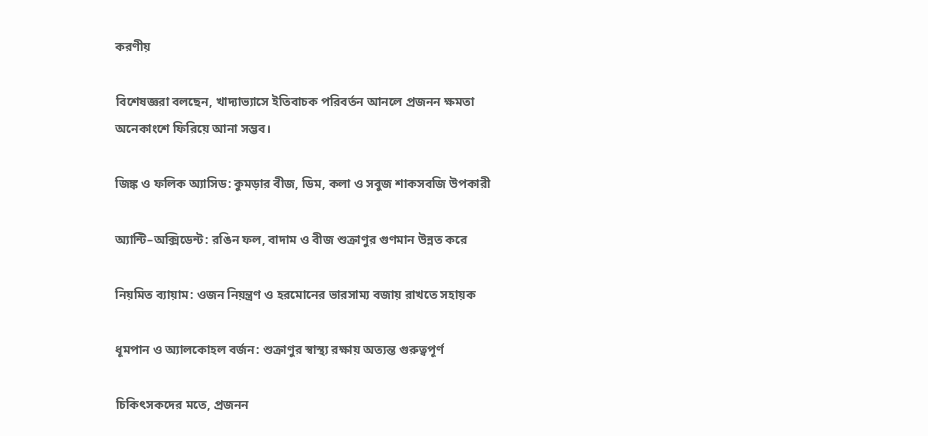করণীয়

বিশেষজ্ঞরা বলছেন, খাদ্যাভ্যাসে ইতিবাচক পরিবর্তন আনলে প্রজনন ক্ষমতা অনেকাংশে ফিরিয়ে আনা সম্ভব।

জিঙ্ক ও ফলিক অ্যাসিড: কুমড়ার বীজ, ডিম, কলা ও সবুজ শাকসবজি উপকারী

অ্যান্টি–অক্সিডেন্ট: রঙিন ফল, বাদাম ও বীজ শুক্রাণুর গুণমান উন্নত করে

নিয়মিত ব্যায়াম: ওজন নিয়ন্ত্রণ ও হরমোনের ভারসাম্য বজায় রাখতে সহায়ক

ধূমপান ও অ্যালকোহল বর্জন: শুক্রাণুর স্বাস্থ্য রক্ষায় অত্যন্ত গুরুত্বপূর্ণ

চিকিৎসকদের মতে, প্রজনন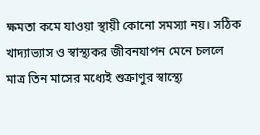ক্ষমতা কমে যাওয়া স্থায়ী কোনো সমস্যা নয়। সঠিক খাদ্যাভ্যাস ও স্বাস্থ্যকর জীবনযাপন মেনে চললে মাত্র তিন মাসের মধ্যেই শুক্রাণুর স্বাস্থ্যে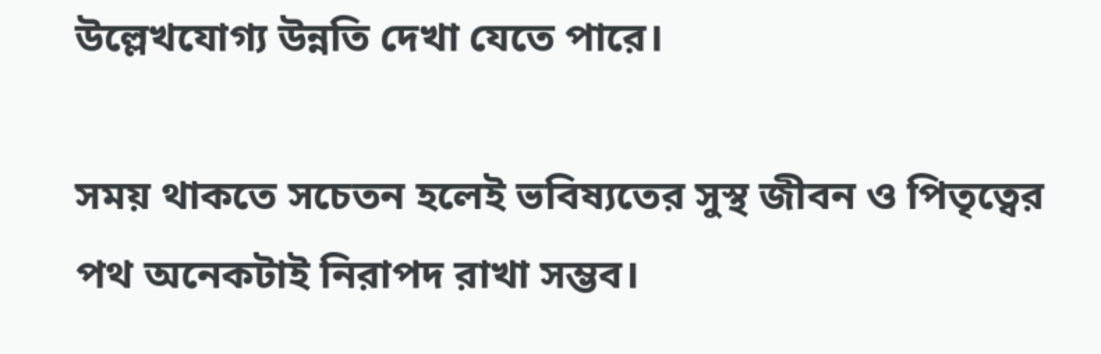উল্লেখযোগ্য উন্নতি দেখা যেতে পারে।

সময় থাকতে সচেতন হলেই ভবিষ্যতের সুস্থ জীবন ও পিতৃত্বের পথ অনেকটাই নিরাপদ রাখা সম্ভব।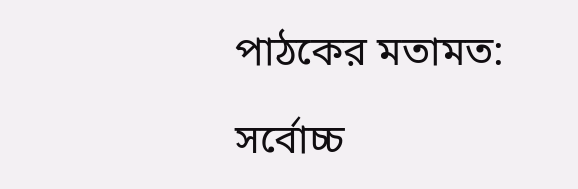পাঠকের মতামত:

সর্বোচ্চ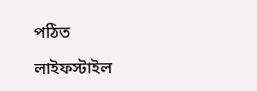পঠিত

লাইফস্টাইল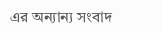এর অন্যান্য সংবাদ